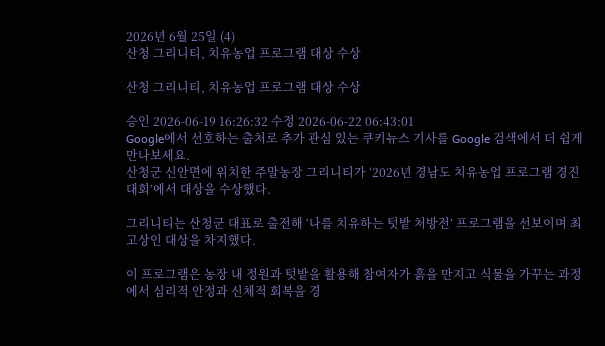2026년 6월 25일 (4)
산청 그리니티, 치유농업 프로그램 대상 수상

산청 그리니티, 치유농업 프로그램 대상 수상

승인 2026-06-19 16:26:32 수정 2026-06-22 06:43:01
Google에서 선호하는 출처로 추가 관심 있는 쿠키뉴스 기사를 Google 검색에서 더 쉽게 만나보세요.
산청군 신안면에 위치한 주말농장 그리니티가 ‘2026년 경남도 치유농업 프로그램 경진대회’에서 대상을 수상했다.

그리니티는 산청군 대표로 출전해 ‘나를 치유하는 텃밭 처방전’ 프로그램을 선보이며 최고상인 대상을 차지했다.

이 프로그램은 농장 내 정원과 텃밭을 활용해 참여자가 흙을 만지고 식물을 가꾸는 과정에서 심리적 안정과 신체적 회복을 경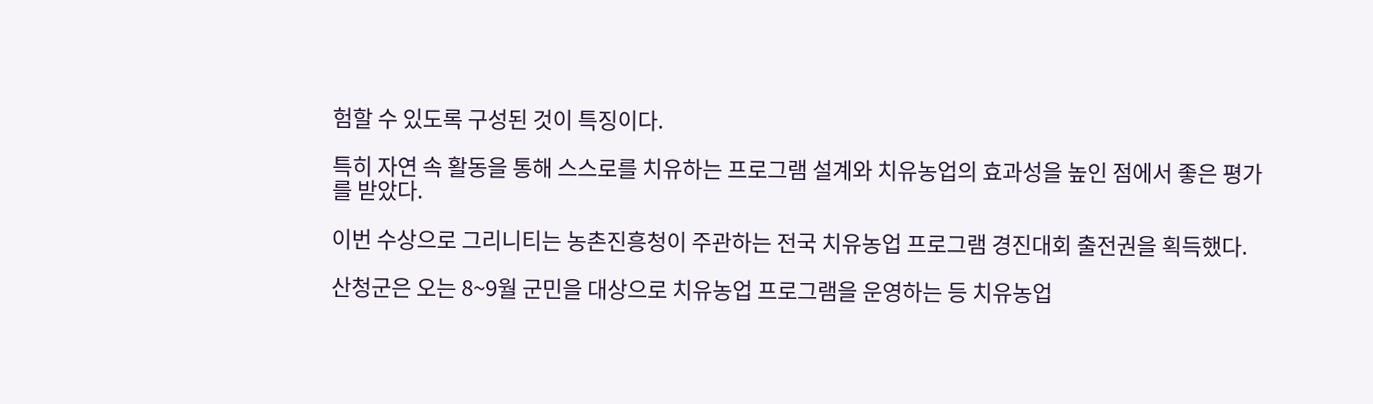험할 수 있도록 구성된 것이 특징이다.

특히 자연 속 활동을 통해 스스로를 치유하는 프로그램 설계와 치유농업의 효과성을 높인 점에서 좋은 평가를 받았다.

이번 수상으로 그리니티는 농촌진흥청이 주관하는 전국 치유농업 프로그램 경진대회 출전권을 획득했다.

산청군은 오는 8~9월 군민을 대상으로 치유농업 프로그램을 운영하는 등 치유농업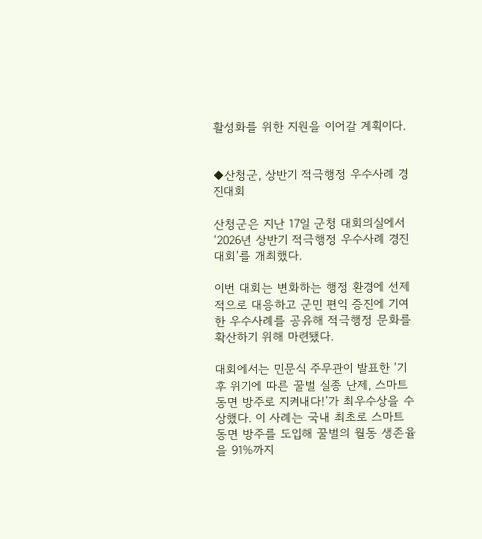활성화를 위한 지원을 이어갈 계획이다.


◆산청군, 상반기 적극행정 우수사례 경진대회

산청군은 지난 17일 군청 대회의실에서 ‘2026년 상반기 적극행정 우수사례 경진대회’를 개최했다.

이번 대회는 변화하는 행정 환경에 선제적으로 대응하고 군민 편익 증진에 기여한 우수사례를 공유해 적극행정 문화를 확산하기 위해 마련됐다.

대회에서는 민문식 주무관이 발표한 ‘기후 위기에 따른 꿀벌 실종 난제, 스마트 동면 방주로 지켜내다!’가 최우수상을 수상했다. 이 사례는 국내 최초로 스마트 동면 방주를 도입해 꿀벌의 월동 생존율을 91%까지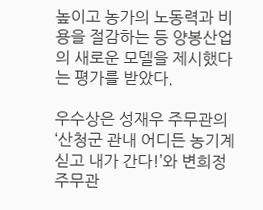높이고 농가의 노동력과 비용을 절감하는 등 양봉산업의 새로운 모델을 제시했다는 평가를 받았다.

우수상은 성재우 주무관의 ‘산청군 관내 어디든 농기계 싣고 내가 간다!’와 변희정 주무관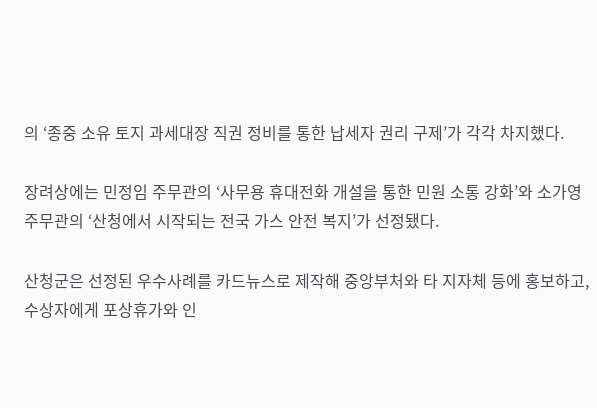의 ‘종중 소유 토지 과세대장 직권 정비를 통한 납세자 권리 구제’가 각각 차지했다.

장려상에는 민정임 주무관의 ‘사무용 휴대전화 개설을 통한 민원 소통 강화’와 소가영 주무관의 ‘산청에서 시작되는 전국 가스 안전 복지’가 선정됐다.

산청군은 선정된 우수사례를 카드뉴스로 제작해 중앙부처와 타 지자체 등에 홍보하고, 수상자에게 포상휴가와 인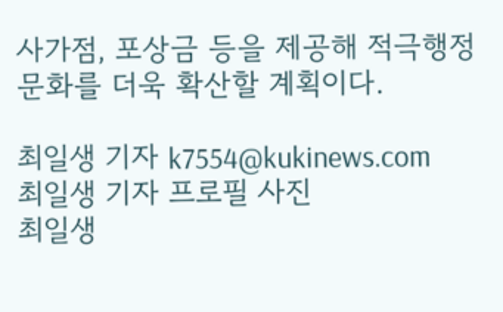사가점, 포상금 등을 제공해 적극행정 문화를 더욱 확산할 계획이다.

최일생 기자 k7554@kukinews.com
최일생 기자 프로필 사진
최일생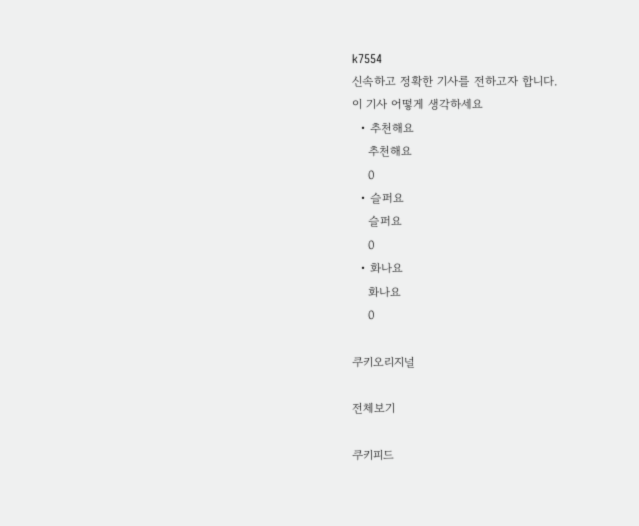k7554
신속하고 정확한 기사를 전하고자 합니다.
이 기사 어떻게 생각하세요
  • 추천해요
    추천해요
    0
  • 슬퍼요
    슬퍼요
    0
  • 화나요
    화나요
    0

쿠키오리지널

전체보기

쿠키피드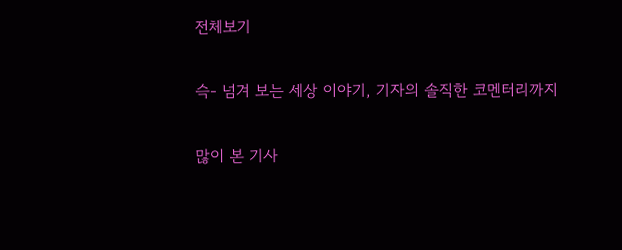전체보기

슥- 넘겨 보는 세상 이야기, 기자의 솔직한 코멘터리까지

많이 본 기사